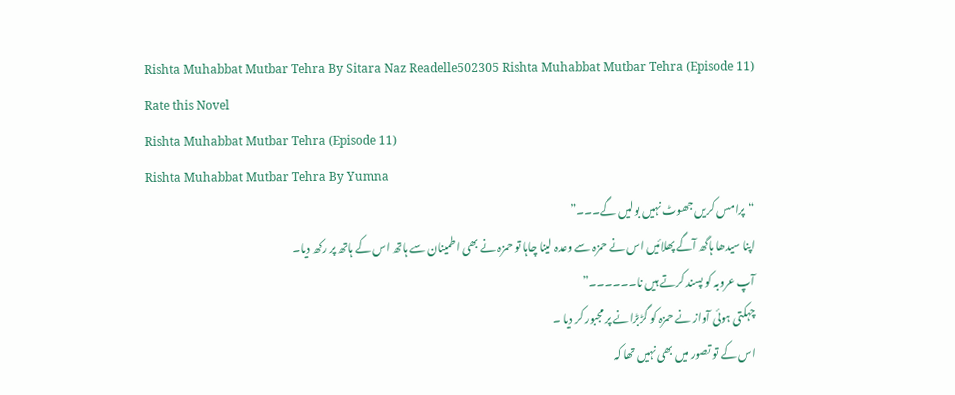Rishta Muhabbat Mutbar Tehra By Sitara Naz Readelle502305 Rishta Muhabbat Mutbar Tehra (Episode 11)
Rate this Novel
Rishta Muhabbat Mutbar Tehra (Episode 11)
Rishta Muhabbat Mutbar Tehra By Yumna
“پرامس کریں جھوٹ نہیں بولیں گے۔۔۔”
اپنا سیدھا ہاگھ آگے پھلائیں اس نے حمزہ سے وعدہ لینا چاہا تو حمزہ نے بھی اطمینان سے ہاتھ اس کے ہاتھ پر رکھ دیا۔
آپ عروبہ کو پسند کرتے ہیں نا۔۔۔۔۔۔”
چہکتی ہوئی آواز نے حمزہ کو گڑبڑانے پر مجبور کر دیا ۔
اس کے تو تصور میں بھی نہیں تھا کہ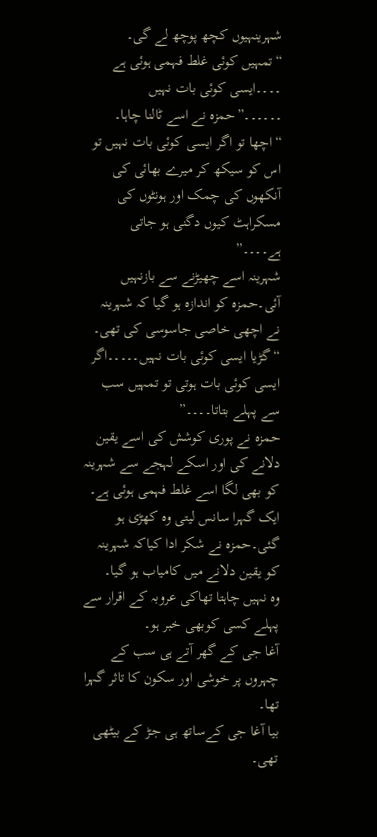شہرینہیوں کچھ پوچھ لے گی۔
“تمہیں کوئی غلط فہمی ہوئی ہے ۔۔۔۔ایسی کوئی بات نہیں ۔۔۔۔۔۔”حمزہ نے اسے ٹالنا چاہا۔
“اچھا تو اگر ایسی کوئی بات نہیں تو اس کو سیکھ کر میرے بھائی کی آنکھوں کی چمک اور ہونٹوں کی مسکراہٹ کیوں دگنی ہو جاتی ہے۔۔۔۔”
شہرینہ اسے چھیڑنے سے بازنہیں آئی۔حمزہ کو اندازہ ہو گیا کہ شہرینہ نے اچھی خاصی جاسوسی کی تھی۔
“گڑیا ایسی کوئی بات نہیں۔۔۔۔۔اگر ایسی کوئی بات ہوتی تو تمہیں سب سے پہلے بتاتا۔۔۔۔”
حمزہ نے پوری کوشش کی اسے یقین دلانے کی اور اسکے لہجے سے شہرینہ کو بھی لگا اسے غلط فہمی ہوئی ہے۔
ایک گہرا سانس لیتی وہ کھڑی ہو گئی۔حمزہ نے شکر ادا کیاکہ شہرینہ کو یقین دلانے میں کامیاب ہو گیا۔
وہ نہیں چاہتا تھاکی عروبہ کے اقرار سے پہلے کسی کوبھی خبر ہو۔
آغا جی کے گھر آتے ہی سب کے چہروں پر خوشی اور سکون کا تاثر گہرا تھا۔
بیا آغا جی کےساتھ ہی جڑ کے بیٹھی تھی۔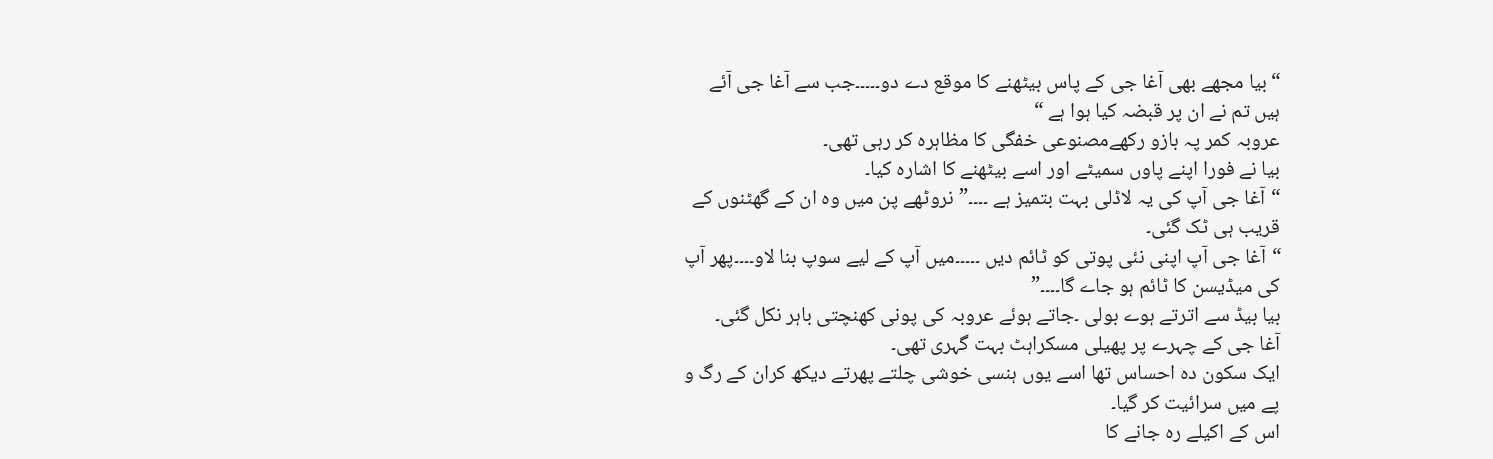“بیا مجھے بھی آغا جی کے پاس بیٹھنے کا موقع دے دو۔۔۔۔۔جب سے آغا جی آئے ہیں تم نے ان پر قبضہ کیا ہوا ہے “
عروبہ کمر پہ بازو رکھےمصنوعی خفگی کا مظاہرہ کر رہی تھی۔
بیا نے فورا اپنے پاوں سمیٹے اور اسے بیٹھنے کا اشارہ کیا۔
“آغا جی آپ کی یہ لاڈلی بہت بتمیز ہے ۔۔۔۔”نروٹھے پن میں وہ ان کے گھٹنوں کے قریب ہی ٹک گئی۔
“آغا جی آپ اپنی نئی پوتی کو ٹائم دیں ۔۔۔۔۔میں آپ کے لیے سوپ بنا لاو۔۔۔۔پھر آپ کی میڈیسن کا ٹائم ہو جاے گا۔۔۔۔”
بیا بیڈ سے اترتے ہوے بولی ۔جاتے ہوئے عروبہ کی پونی کھنچتی باہر نکل گئی۔
آغا جی کے چہرے پر پھیلی مسکراہٹ بہت گہری تھی۔
ایک سکون دہ احساس تھا اسے یوں ہنسی خوشی چلتے پھرتے دیکھ کران کے رگ و پے میں سرائیت کر گیا۔
اس کے اکیلے رہ جانے کا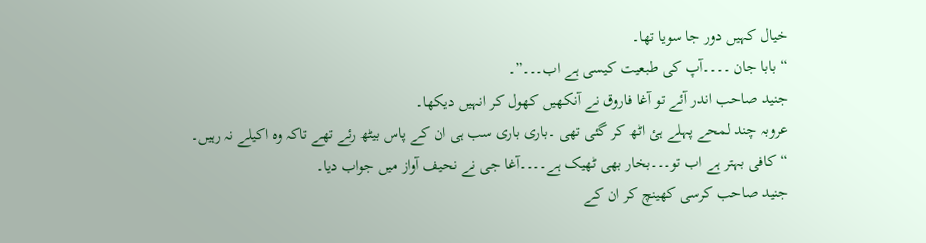خیال کہیں دور جا سویا تھا۔
“بابا جان ۔۔۔۔آپ کی طبعیت کیسی ہے اب۔۔۔”۔
جنید صاحب اندر آئے تو آغا فاروق نے آنکھیں کھول کر انہیں دیکھا۔
عروبہ چند لمحے پہلے ہئ اٹھ کر گئی تھی ۔باری باری سب ہی ان کے پاس بیٹھ رئے تھے تاکہ وہ اکیلے نہ رہیں۔
“کافی بہتر ہے اب تو۔۔۔بخار بھی ٹھیک ہے۔۔۔۔آغا جی نے نحیف آواز میں جواب دیا۔
جنید صاحب کرسی کھینچ کر ان کے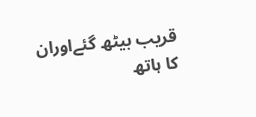قریب بیٹھ گئےاوران کا ہاتھ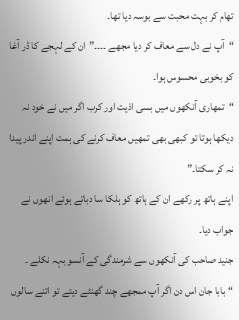تھام کر بہت محبت سے بوسہ دیا تھا۔
“آپ نے دل سے معاف کر دیا مجھے ۔۔۔۔”ان کے لہجے کا ڈر آغا کو بخوبی محسوس ہوا۔
“تمھاری آنکھوں میں بسی اذیت اور کرب اگر میں نے خود نہ دیکھا ہوتا تو کبھی بھی تمھیں معاف کرنے کی ہمت اپنے اندر پیدا نہ کر سکتا۔”
اپنے ہاتھ پر رکھے ان کے ہاتھ کو ہلکا سا دباتے ہوئے انھوں نے جواب دیا۔
جنید صاحب کی آنکھوں سے شرمندگی کے آنسو بہہ نکلے ۔
“بابا جان اس دن اگر آپ ممجھے چند گھنٹے دیتے تو اتنے سالوں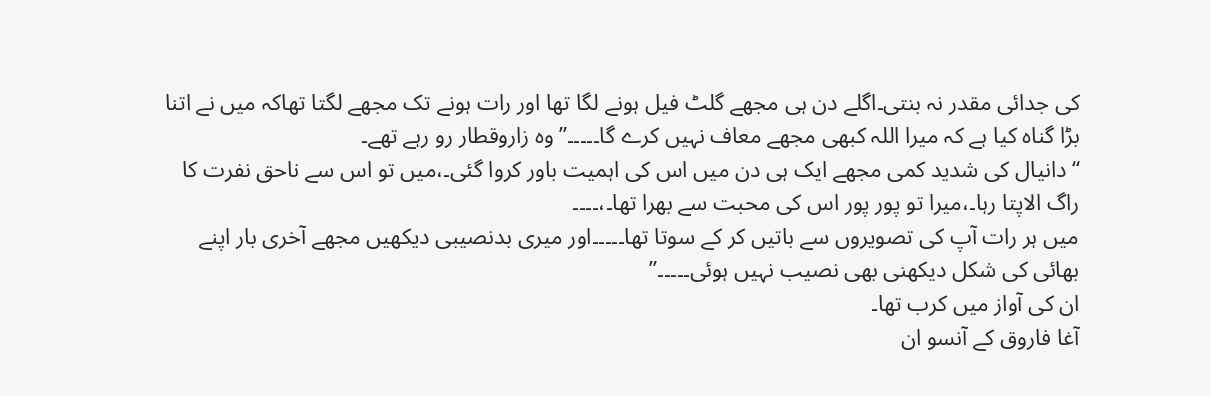کی جدائی مقدر نہ بنتی۔اگلے دن ہی مجھے گلٹ فیل ہونے لگا تھا اور رات ہونے تک مجھے لگتا تھاکہ میں نے اتنا بڑا گناہ کیا ہے کہ میرا اللہ کبھی مجھے معاف نہیں کرے گا۔۔۔۔۔”وہ زاروقطار رو رہے تھے۔
“دانیال کی شدید کمی مجھے ایک ہی دن میں اس کی اہمیت باور کروا گئی۔،میں تو اس سے ناحق نفرت کا راگ الاپتا رہا۔،میرا تو پور پور اس کی محبت سے بھرا تھا۔،۔۔۔۔
میں ہر رات آپ کی تصویروں سے باتیں کر کے سوتا تھا۔۔۔۔۔اور میری بدنصیبی دیکھیں مجھے آخری بار اپنے بھائی کی شکل دیکھنی بھی نصیب نہیں ہوئی۔۔۔۔۔”
ان کی آواز میں کرب تھا۔
آغا فاروق کے آنسو ان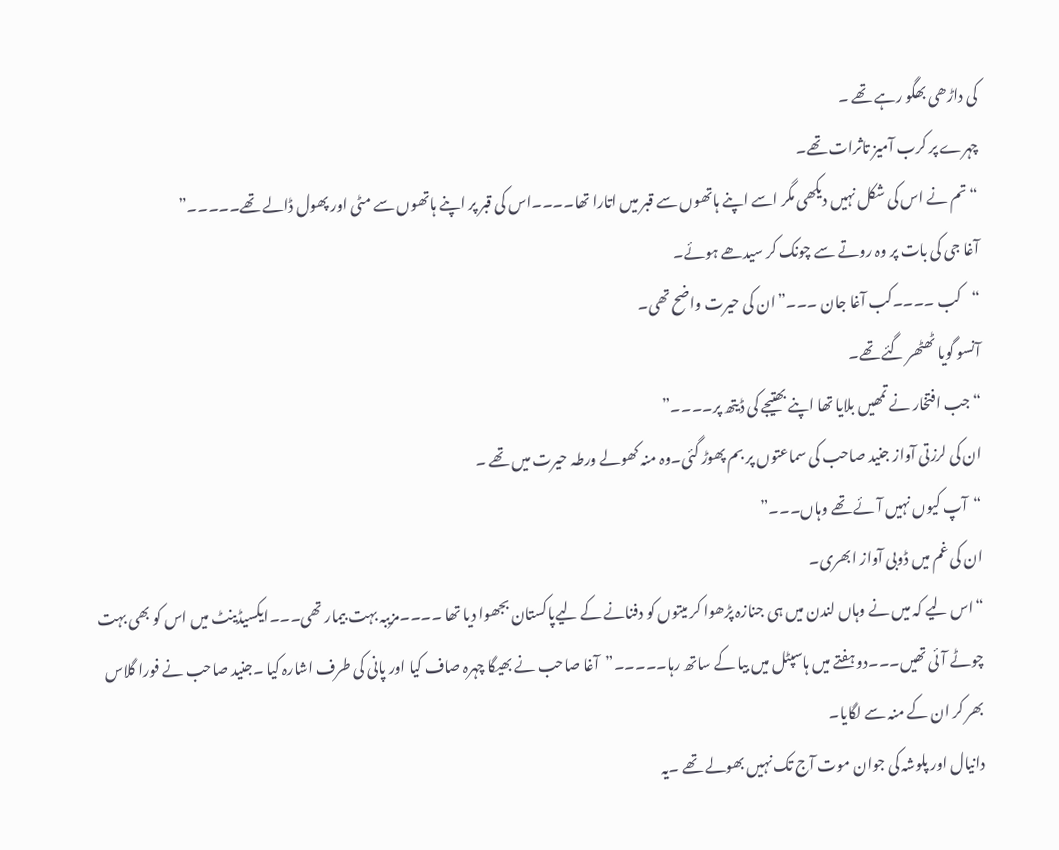کی داڑھی بھگو رہے تھے ۔
چہرے پر کرب آمیز تاثرات تھے۔
“تم نے اس کی شکل نہیں دیکھی مگر اسے اپنے ہاتھوں سے قبر میں اتارا تھا۔۔۔۔اس کی قبر پر اپنے ہاتھوں سے مٹی اور پھول ڈالے تھے۔۔۔۔۔”
آغا جی کی بات پر وہ روتے سے چونک کر سیدھے ہوئے۔
“کب ۔۔۔۔کب آغا جان ۔۔۔”ان کی حیرت واضح تھی۔
آنسو گویا ٹھٹھر گئے تھے۔
“جب افتخار نے تمھیں بلایا تھا اپنے بھتیجے کی ڈیتھ پر۔۔۔۔”
ان کی لرزتی آواز جنید صاحب کی سماعتوں پر بم پھوڑ گئی۔وہ منہ کھولے ورطہ حیرت میں تھے ۔
“آپ کیوں نہیں آئے تھے وہاں۔۔۔”
ان کی غم میں ڈوبی آواز ابھری۔
“اس لیے کہ میں نے وہاں لندن میں ہی جنازہ پڑھوا کر میتوں کو دفنانے کے لیےپاکستان بجھوا دیا تھا ۔۔۔۔مزیبہ بہت بیمار تھی۔۔۔ایکسیڈینٹ میں اس کو بھی بہت چوٹے آئی تھیں۔۔۔دو ہفتے میں ہاسپٹل میں بیا کے ساتھ رہا۔۔۔۔۔”آغا صاحب نے بھیگا چہرہ صاف کیا اور پانی کی طرف اشارہ کیا ۔جنید صاحب نے فورا گلاس بھر کر ان کے منہ سے لگایا۔
دانیال اور پلوشہ کی جوان موت آج تک نہیں بھولے تھے ۔یہ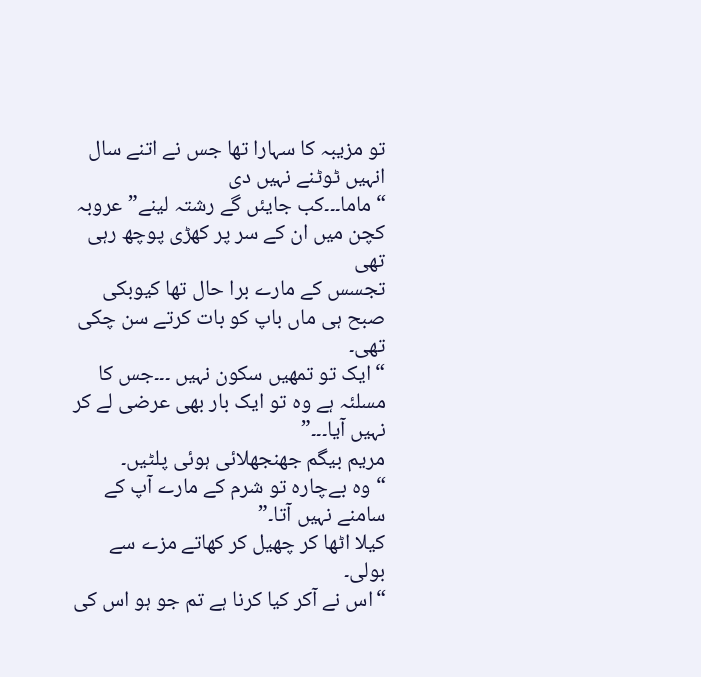تو مزیبہ کا سہارا تھا جس نے اتنے سال انہیں ٹوٹنے نہیں دی
“ماما۔۔۔کب جایئں گے رشتہ لینے”عروبہ کچن میں ان کے سر پر کھڑی پوچھ رہی تھی
تجسس کے مارے برا حال تھا کیوبکی صبح ہی ماں باپ کو بات کرتے سن چکی تھی۔
“ایک تو تمھیں سکون نہیں ۔۔۔جس کا مسلئہ ہے وہ تو ایک بار بھی عرضی لے کر نہیں آیا۔۔۔”
مریم بیگم جھنجھلائی ہوئی پلٹیں۔
“وہ بےچارہ تو شرم کے مارے آپ کے سامنے نہیں آتا۔”
کیلا اٹھا کر چھیل کر کھاتے مزے سے بولی۔
“اس نے آکر کیا کرنا ہے تم جو ہو اس کی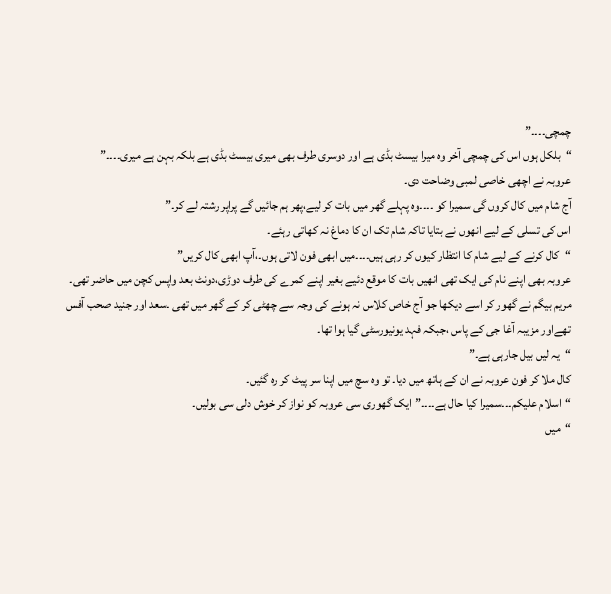چمچی۔۔۔۔”
“بلکل ہوں اس کی چمچی آخر وہ میرا بیسٹ بڈی ہے اور دوسری طرف بھی میری بیسٹ بڈی ہے بلکہ بہن ہے میری۔۔۔۔”
عروبہ نے اچھی خاصی لمبی وضاحت دی۔
آج شام میں کال کروں گی سمیرا کو ۔۔۔۔وہ پہلے گھر میں بات کر لیے،پھر ہم جائیں گے پراپر رشتہ لے کر۔”
اس کی تسلی کے لیے انھوں نے بتایا تاکہ شام تک ان کا دماغ نہ کھاتی رہئے۔
“کال کرنے کے لیے شام کا انتظار کیوں کر رہی ہیں۔۔۔۔میں ابھی فون لاتی ہوں۔،آپ ابھی کال کریں”
عروبہ بھی اپنے نام کی ایک تھی انھیں بات کا موقع دئیے بغیر اپنے کمرے کی طرف دوڑی،دونٹ بعد واپس کچن میں حاضر تھی۔
مریم بیگم نے گھور کر اسے دیکھا جو آج خاص کلاس نہ ہونے کی وجہ سے چھٹی کر کے گھر میں تھی ۔سعد اور جنید صحب آفس تھےاور مزیبہ آغا جی کے پاس ،جبکہ فہد یونیورسٹی گیا ہوا تھا۔
“یہ لیں بیل جارہی ہے۔”
کال ملا کر فون عروبہ نے ان کے ہاتھ میں دیا۔ تو وہ سچ میں اپنا سر پیٹ کر رہ گئیں۔
“اسلام علیکم۔۔۔سمیرا کیا حال ہے۔۔۔۔”ایک گھوری سی عروبہ کو نواز کر خوش دلی سی بولیں۔
“میں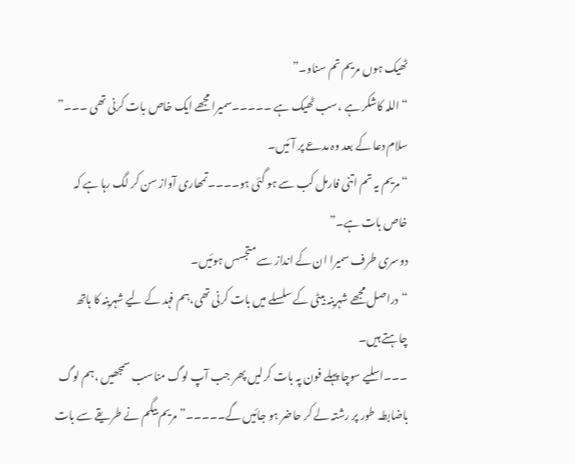ٹھیک ہوں مریم تم سناو۔”
“اللہ کاشکر ہے ،سب ٹھیک ہے ۔۔۔۔۔سمیرا مجھے ایک خاص بات کرنی تھی ۔۔۔”
سلام دعا کے بعد وہ مدعے پر آئیں۔
“مریم یہ تم اتنی فارمل کب سے ہو گئی ہو۔۔۔۔تمھاری آواز سن کر لگ رہا ہے کہ خاص بات ہے۔”
دوسری طرف سمیرا ان کے انداز سے متجسس ہوئیں۔
“دراصل مجھے شہرینہ بیٹی کے سلسلے میں بات کرنی تھی،ہم فہد کے لیے شہرینہ کا ہاتھ چاہتے ہیں۔
۔۔۔اسلیے سوچا پہلے فون پہ بات کرلیں پھر جب آپ لوگ مناسب سمجھیں ،ہم لوگ باضابطہ طور پر رشتہ لے کر حاضر ہو جائیں گے۔۔۔۔۔”مریم بیگم نے طریقے سے بات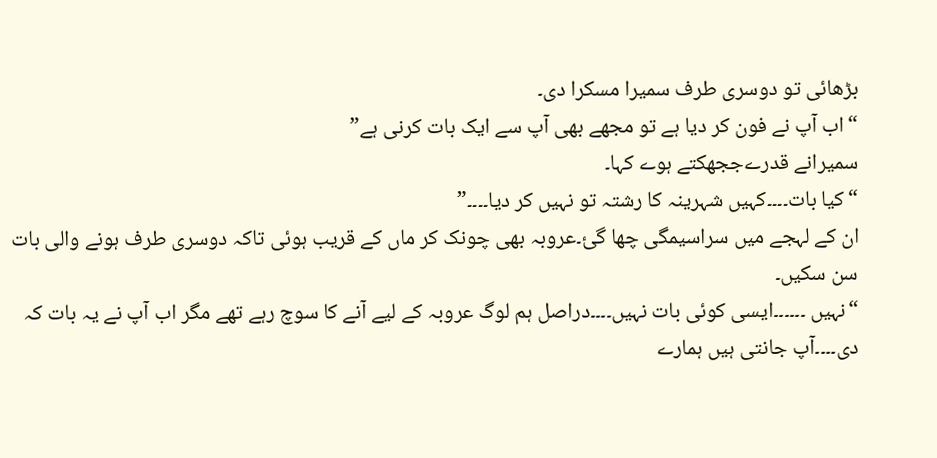بڑھائی تو دوسری طرف سمیرا مسکرا دی۔
“اب آپ نے فون کر دیا ہے تو مجھے بھی آپ سے ایک بات کرنی ہے”
سمیرانے قدرےججھکتے ہوے کہا۔
“کیا بات۔۔۔۔کہیں شہرینہ کا رشتہ تو نہیں کر دیا۔۔۔۔”
ان کے لہجے میں سراسیمگی چھا گئ۔عروبہ بھی چونک کر ماں کے قریب ہوئی تاکہ دوسری طرف ہونے والی بات سن سکیں۔
“نہیں ۔۔۔۔۔۔ایسی کوئی بات نہیں۔۔۔۔دراصل ہم لوگ عروبہ کے لیے آنے کا سوچ رہے تھے مگر اب آپ نے یہ بات کہ دی۔۔۔۔آپ جانتی ہیں ہمارے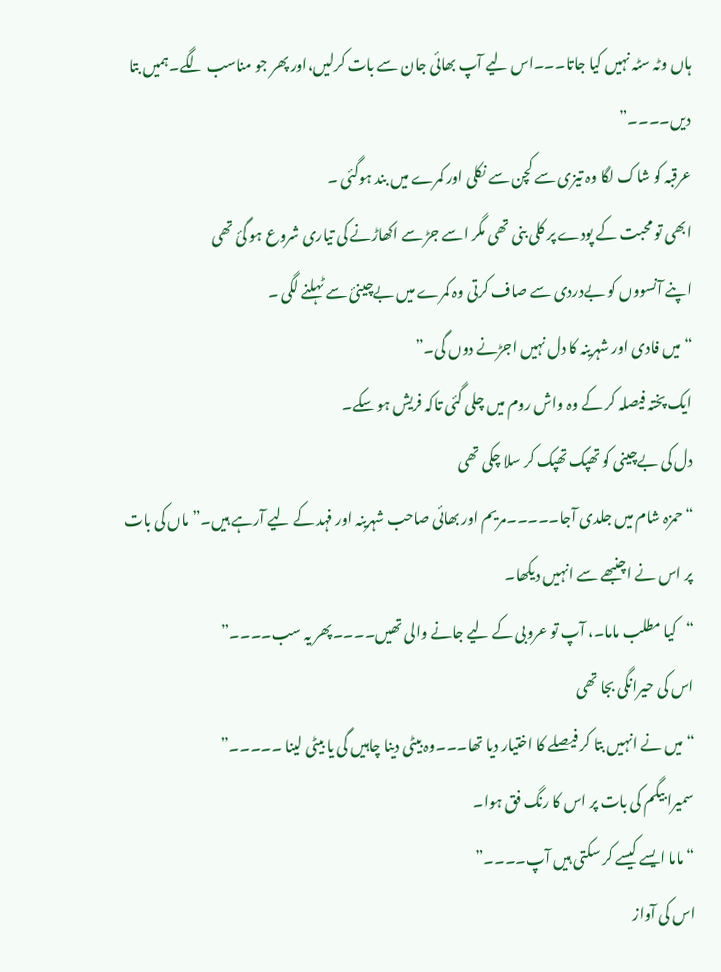ہاں وٹہ سٹہ نہیں کیا جاتا۔۔۔اس لیے آپ بھائی جان سے بات کرلیں،اور پھر جو مناسب لگے۔ہمیں بتا دیں۔۔۔۔”
عرقبہ کو شاک لگا وہ تیزی سے کچن سے نکلی اور کمرے میں بند ہوگئی ۔
ابھی تو محبت کے پودے پر کلی بنی تھی مگر اسے جڑ سے اکھاڑنے کی تیاری شروع ہو گئ تھی
اپنے آنسووں کو بےدردی سے صاف کرتی وہ کمرے میں بےچینئ سے ٹہلنے لگی ۔
“میں فادی اور شہرینہ کا دل نہیں اجڑنے دوں گی۔”
ایک پختہ فیصلہ کر کے وہ واش روم میں چلی گئی تاکہ فریش ہو سکے۔
دل کی بےچینی کو تھپک تھپک کر سلا چکی تھی
“حمزہ شام میں جلدی آجا۔۔۔۔۔مریم اور بھائی صاحب شہرینہ اور فہد کے لیے آرہے ہیں۔”ماں کی بات پر اس نے اچنبھے سے انہیں دیکھا۔
“کیا مطلب ماما۔، آپ تو عروبی کے لیے جانے والی تھیں۔۔۔۔پھر یہ سب۔۔۔۔”
اس کی حیرانگی بجا تھی
“میں نے انہیں بتا کر فیصلے کا اختیار دیا تھا۔۔۔وہ بیٹی دینا چاہیں گی یا بیٹی لینا ۔۔۔۔۔”
سمیرا بیگم کی بات پر اس کا رنگ فق ہوا۔
“ماما ایسے کیسے کر سکتی ہیں آپ۔۔۔۔”
اس کی آواز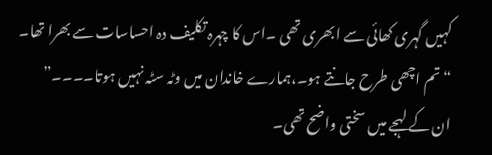کہیں گہری کھائی سے ابھری تھی ۔اس کا چہرہ تکلیف دہ احساسات سے بھرا تھا۔
“تم اچھی طرح جانتے ہو۔،ہمارے خاندان میں وٹہ سٹہ نہیں ہوتا۔۔۔۔”
ان کے لہجے میں سختی واضح تھی۔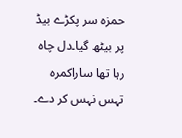حمزہ سر پکڑے بیڈ پر بیٹھ گیا۔دل چاہ رہا تھا ساراکمرہ تہس نہس کر دے۔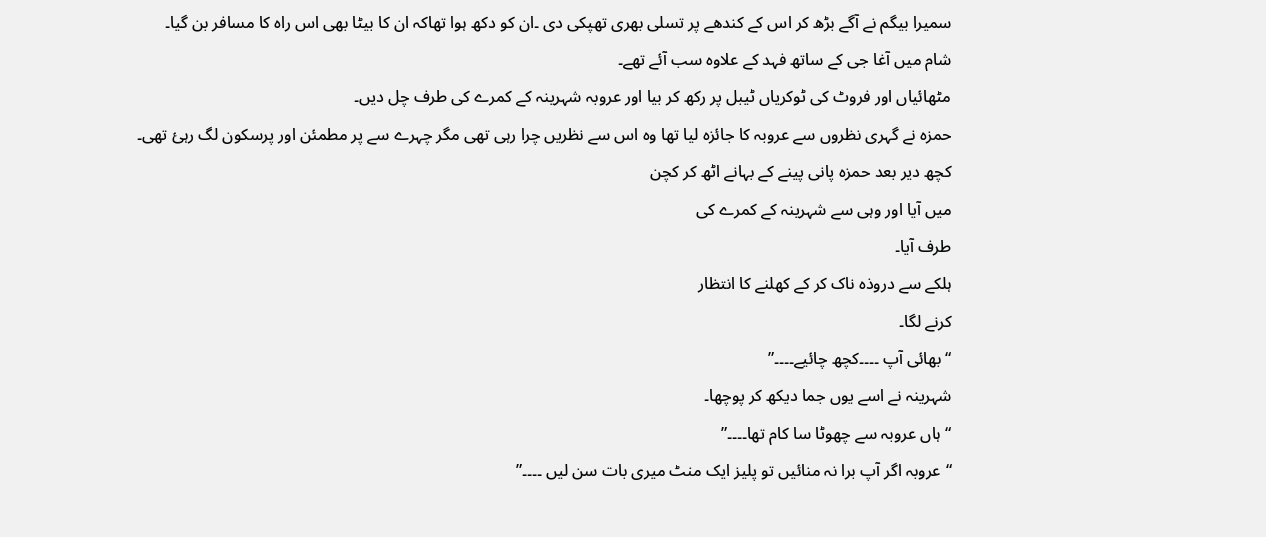سمیرا بیگم نے آگے بڑھ کر اس کے کندھے پر تسلی بھری تھپکی دی ۔ان کو دکھ ہوا تھاکہ ان کا بیٹا بھی اس راہ کا مسافر بن گیا۔
شام میں آغا جی کے ساتھ فہد کے علاوہ سب آئے تھے۔
مٹھائیاں اور فروٹ کی ٹوکریاں ٹیبل پر رکھ کر بیا اور عروبہ شہرینہ کے کمرے کی طرف چل دیں۔
حمزہ نے گہری نظروں سے عروبہ کا جائزہ لیا تھا وہ اس سے نظریں چرا رہی تھی مگر چہرے سے پر مطمئن اور پرسکون لگ رہئ تھی۔
کچھ دیر بعد حمزہ پانی پینے کے بہانے اٹھ کر کچن
میں آیا اور وہی سے شہرینہ کے کمرے کی
طرف آیا۔
ہلکے سے دروذہ ناک کر کے کھلنے کا انتظار
کرنے لگا۔
“بھائی آپ ۔۔۔۔کچھ چائیے۔۔۔۔”
شہرینہ نے اسے یوں جما دیکھ کر پوچھا۔
“ہاں عروبہ سے چھوٹا سا کام تھا۔۔۔۔”
“عروبہ اگر آپ برا نہ منائیں تو پلیز ایک منٹ میری بات سن لیں ۔۔۔۔”